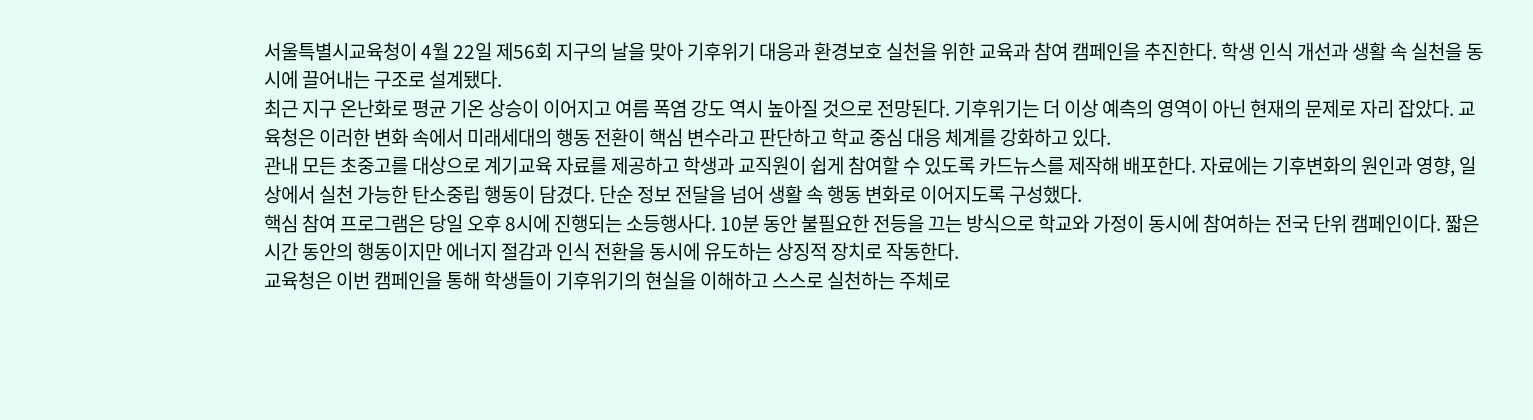서울특별시교육청이 4월 22일 제56회 지구의 날을 맞아 기후위기 대응과 환경보호 실천을 위한 교육과 참여 캠페인을 추진한다. 학생 인식 개선과 생활 속 실천을 동시에 끌어내는 구조로 설계됐다.
최근 지구 온난화로 평균 기온 상승이 이어지고 여름 폭염 강도 역시 높아질 것으로 전망된다. 기후위기는 더 이상 예측의 영역이 아닌 현재의 문제로 자리 잡았다. 교육청은 이러한 변화 속에서 미래세대의 행동 전환이 핵심 변수라고 판단하고 학교 중심 대응 체계를 강화하고 있다.
관내 모든 초중고를 대상으로 계기교육 자료를 제공하고 학생과 교직원이 쉽게 참여할 수 있도록 카드뉴스를 제작해 배포한다. 자료에는 기후변화의 원인과 영향, 일상에서 실천 가능한 탄소중립 행동이 담겼다. 단순 정보 전달을 넘어 생활 속 행동 변화로 이어지도록 구성했다.
핵심 참여 프로그램은 당일 오후 8시에 진행되는 소등행사다. 10분 동안 불필요한 전등을 끄는 방식으로 학교와 가정이 동시에 참여하는 전국 단위 캠페인이다. 짧은 시간 동안의 행동이지만 에너지 절감과 인식 전환을 동시에 유도하는 상징적 장치로 작동한다.
교육청은 이번 캠페인을 통해 학생들이 기후위기의 현실을 이해하고 스스로 실천하는 주체로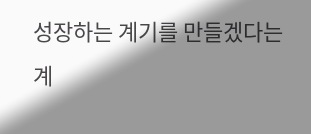성장하는 계기를 만들겠다는 계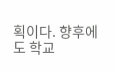획이다. 향후에도 학교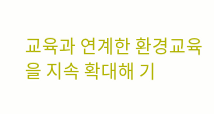교육과 연계한 환경교육을 지속 확대해 기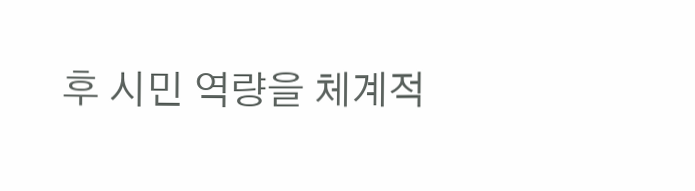후 시민 역량을 체계적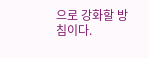으로 강화할 방침이다.